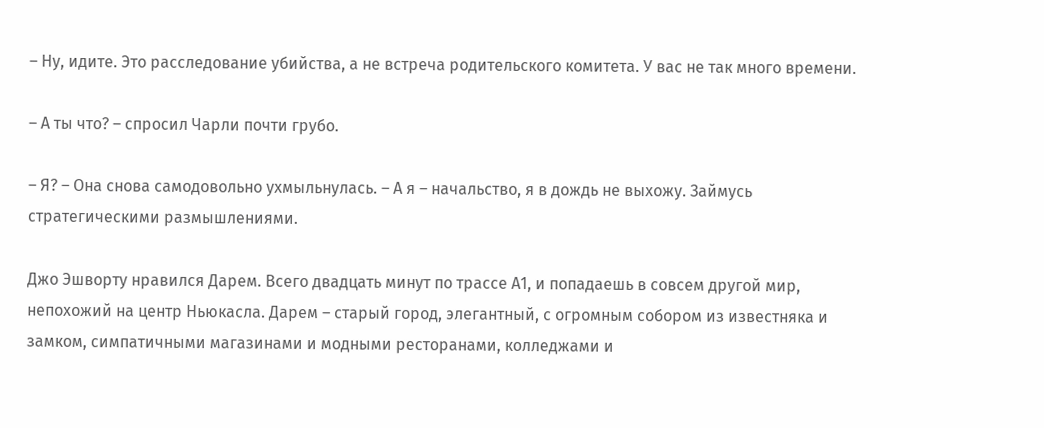– Ну, идите. Это расследование убийства, а не встреча родительского комитета. У вас не так много времени.

– А ты что? – спросил Чарли почти грубо.

– Я? – Она снова самодовольно ухмыльнулась. – А я – начальство, я в дождь не выхожу. Займусь стратегическими размышлениями.

Джо Эшворту нравился Дарем. Всего двадцать минут по трассе А1, и попадаешь в совсем другой мир, непохожий на центр Ньюкасла. Дарем – старый город, элегантный, с огромным собором из известняка и замком, симпатичными магазинами и модными ресторанами, колледжами и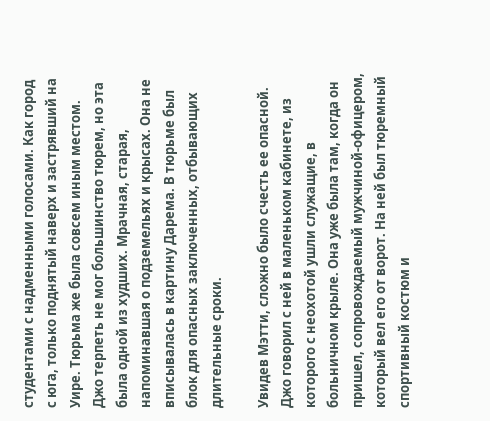студентами с надменными голосами. Как город с юга, только поднятый наверх и застрявший на Уире. Тюрьма же была совсем иным местом. Джо терпеть не мог большинство тюрем, но эта была одной из худших. Мрачная, старая, напоминавшая о подземельях и крысах. Она не вписывалась в картину Дарема. В тюрьме был блок для опасных заключенных, отбывающих длительные сроки.

Увидев Мэтти, сложно было счесть ее опасной. Джо говорил с ней в маленьком кабинете, из которого с неохотой ушли служащие, в больничном крыле. Она уже была там, когда он пришел, сопровождаемый мужчиной-офицером, который вел его от ворот. На ней был тюремный спортивный костюм и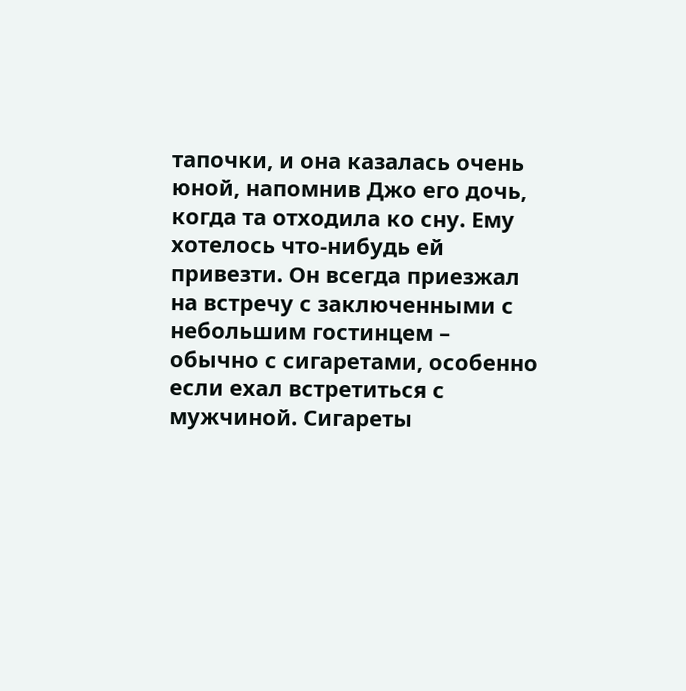тапочки, и она казалась очень юной, напомнив Джо его дочь, когда та отходила ко сну. Ему хотелось что-нибудь ей привезти. Он всегда приезжал на встречу с заключенными с небольшим гостинцем – обычно с сигаретами, особенно если ехал встретиться с мужчиной. Сигареты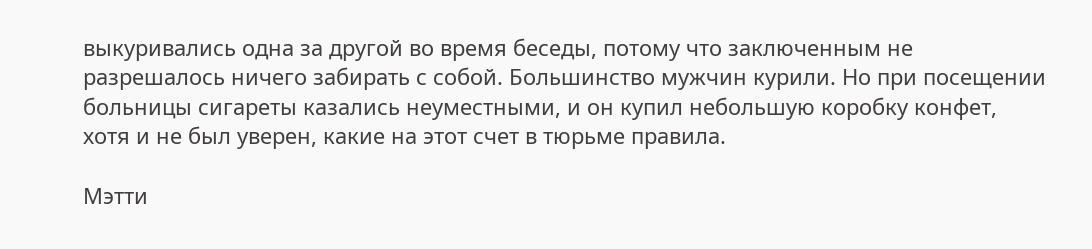выкуривались одна за другой во время беседы, потому что заключенным не разрешалось ничего забирать с собой. Большинство мужчин курили. Но при посещении больницы сигареты казались неуместными, и он купил небольшую коробку конфет, хотя и не был уверен, какие на этот счет в тюрьме правила.

Мэтти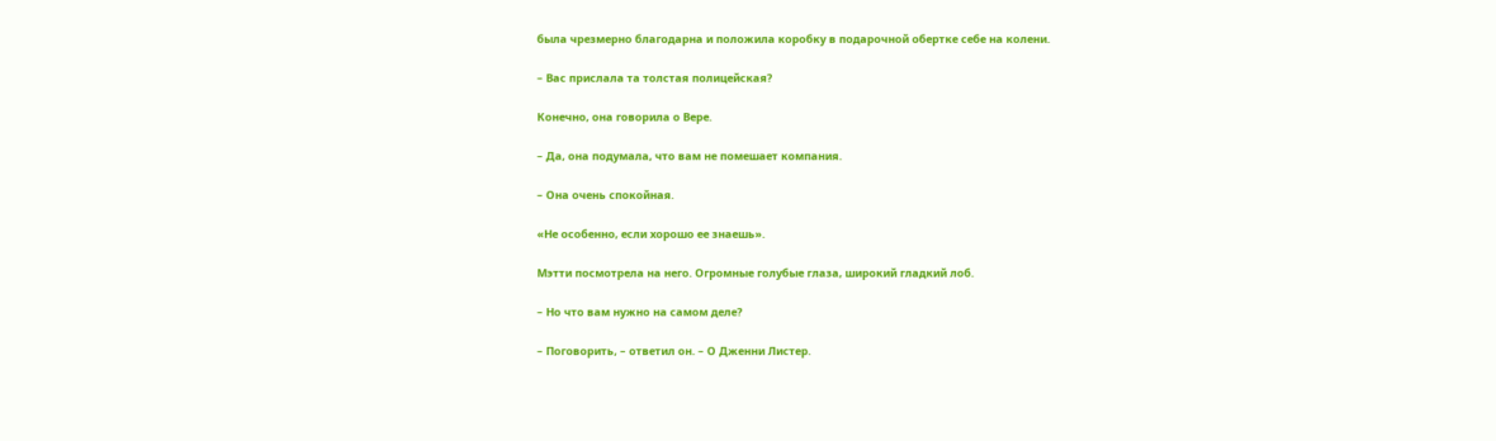была чрезмерно благодарна и положила коробку в подарочной обертке себе на колени.

– Вас прислала та толстая полицейская?

Конечно, она говорила о Вере.

– Да, она подумала, что вам не помешает компания.

– Она очень спокойная.

«Не особенно, если хорошо ее знаешь».

Мэтти посмотрела на него. Огромные голубые глаза, широкий гладкий лоб.

– Но что вам нужно на самом деле?

– Поговорить, – ответил он. – О Дженни Листер.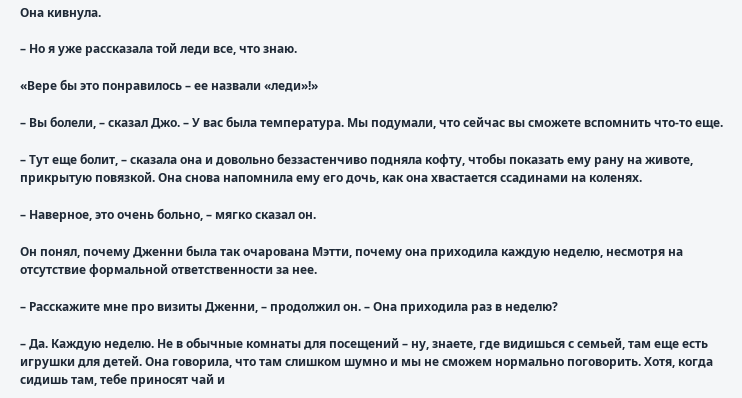Она кивнула.

– Но я уже рассказала той леди все, что знаю.

«Вере бы это понравилось – ее назвали «леди»!»

– Вы болели, – сказал Джо. – У вас была температура. Мы подумали, что сейчас вы сможете вспомнить что-то еще.

– Тут еще болит, – сказала она и довольно беззастенчиво подняла кофту, чтобы показать ему рану на животе, прикрытую повязкой. Она снова напомнила ему его дочь, как она хвастается ссадинами на коленях.

– Наверное, это очень больно, – мягко сказал он.

Он понял, почему Дженни была так очарована Мэтти, почему она приходила каждую неделю, несмотря на отсутствие формальной ответственности за нее.

– Расскажите мне про визиты Дженни, – продолжил он. – Она приходила раз в неделю?

– Да. Каждую неделю. Не в обычные комнаты для посещений – ну, знаете, где видишься с семьей, там еще есть игрушки для детей. Она говорила, что там слишком шумно и мы не сможем нормально поговорить. Хотя, когда сидишь там, тебе приносят чай и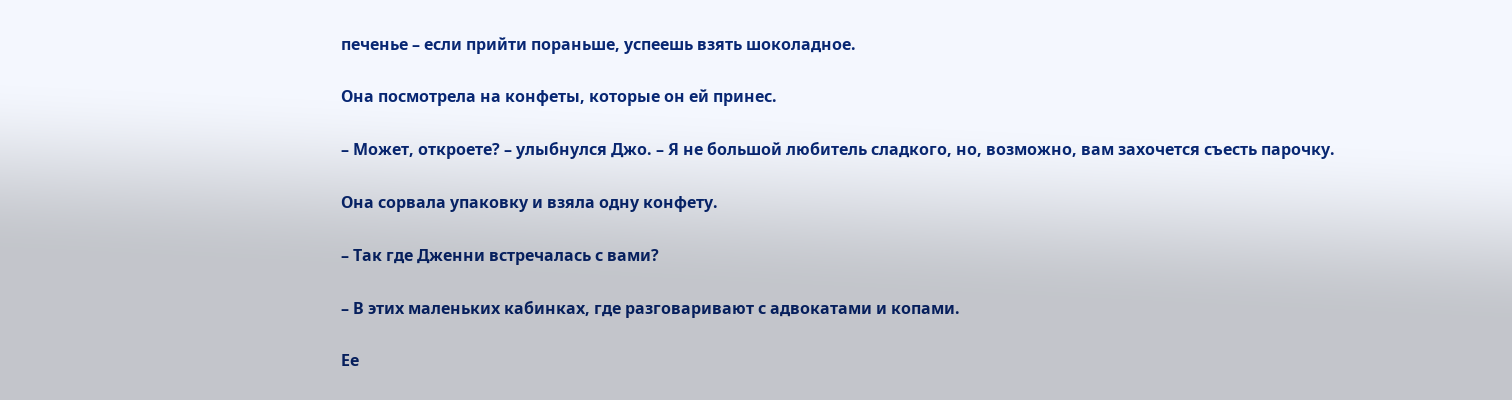печенье – если прийти пораньше, успеешь взять шоколадное.

Она посмотрела на конфеты, которые он ей принес.

– Может, откроете? – улыбнулся Джо. – Я не большой любитель сладкого, но, возможно, вам захочется съесть парочку.

Она сорвала упаковку и взяла одну конфету.

– Так где Дженни встречалась с вами?

– В этих маленьких кабинках, где разговаривают с адвокатами и копами.

Ее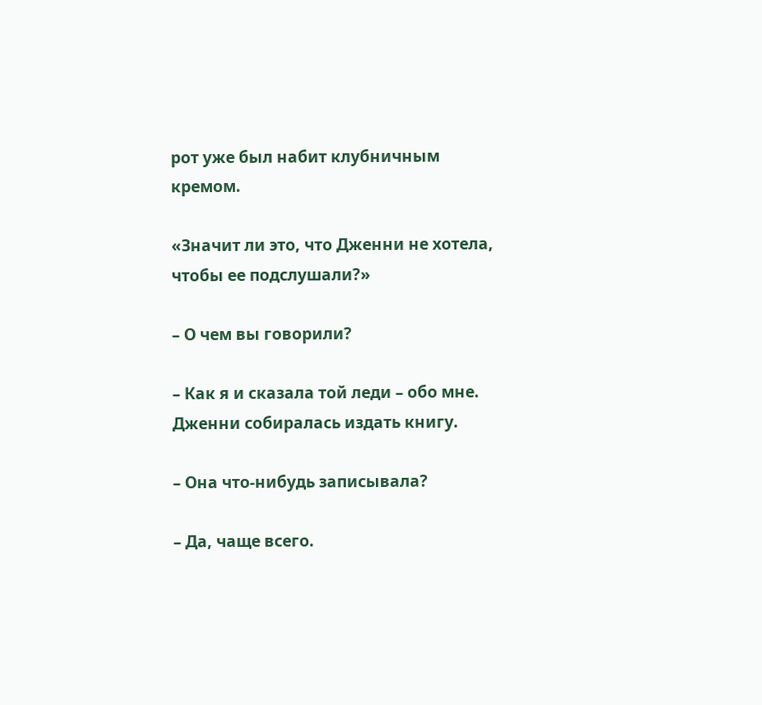рот уже был набит клубничным кремом.

«Значит ли это, что Дженни не хотела, чтобы ее подслушали?»

– О чем вы говорили?

– Как я и сказала той леди – обо мне. Дженни собиралась издать книгу.

– Она что-нибудь записывала?

– Да, чаще всего.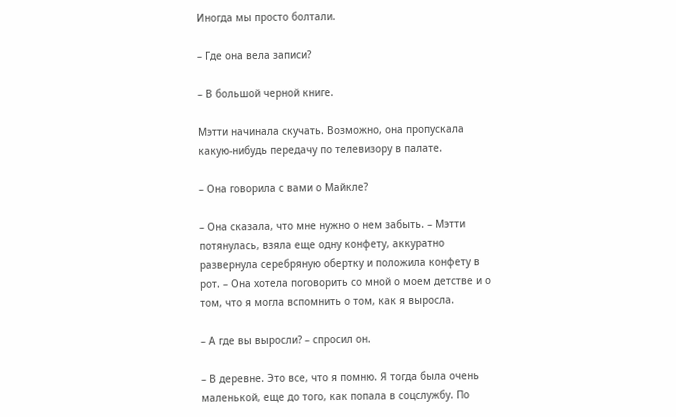Иногда мы просто болтали.

– Где она вела записи?

– В большой черной книге.

Мэтти начинала скучать. Возможно, она пропускала какую-нибудь передачу по телевизору в палате.

– Она говорила с вами о Майкле?

– Она сказала, что мне нужно о нем забыть. – Мэтти потянулась, взяла еще одну конфету, аккуратно развернула серебряную обертку и положила конфету в рот. – Она хотела поговорить со мной о моем детстве и о том, что я могла вспомнить о том, как я выросла.

– А где вы выросли? – спросил он.

– В деревне. Это все, что я помню. Я тогда была очень маленькой, еще до того, как попала в соцслужбу. По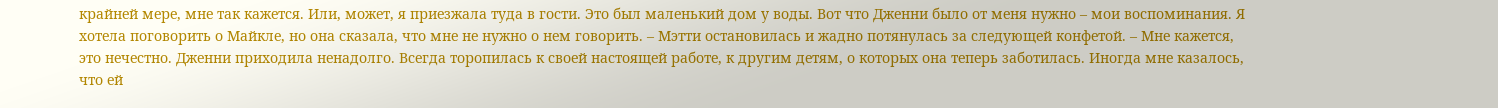крайней мере, мне так кажется. Или, может, я приезжала туда в гости. Это был маленький дом у воды. Вот что Дженни было от меня нужно – мои воспоминания. Я хотела поговорить о Майкле, но она сказала, что мне не нужно о нем говорить. – Мэтти остановилась и жадно потянулась за следующей конфетой. – Мне кажется, это нечестно. Дженни приходила ненадолго. Всегда торопилась к своей настоящей работе, к другим детям, о которых она теперь заботилась. Иногда мне казалось, что ей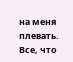на меня плевать. Все, что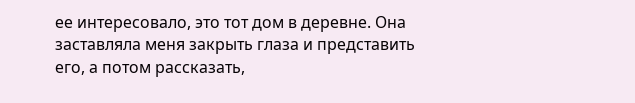ее интересовало, это тот дом в деревне. Она заставляла меня закрыть глаза и представить его, а потом рассказать,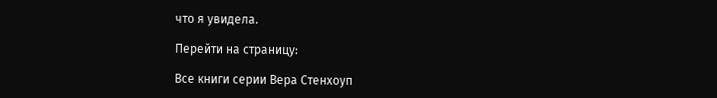что я увидела.

Перейти на страницу:

Все книги серии Вера Стенхоуп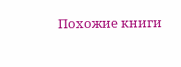Похожие книги